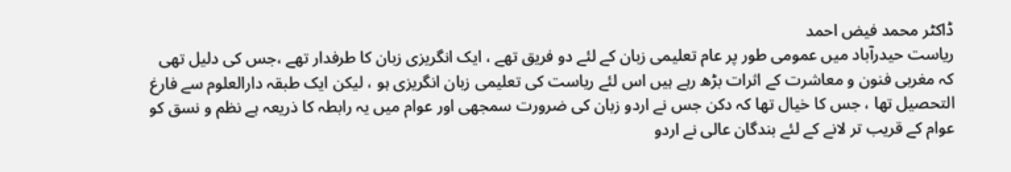ڈاکٹر محمد فیض احمد
ریاست حیدرآباد میں عمومی طور پر عام تعلیمی زبان کے لئے دو فریق تھے ، ایک انگریزی زبان کا طرفدار تھے ،جس کی دلیل تھی کہ مغربی فنون و معاشرت کے اثرات بڑھ رہے ہیں اس لئے ریاست کی تعلیمی زبان انگریزی ہو ، لیکن ایک طبقہ دارالعلوم سے فارغ التحصیل تھا ، جس کا خیال تھا کہ دکن جس نے اردو زبان کی ضرورت سمجھی اور عوام میں یہ رابطہ کا ذریعہ ہے نظم و نسق کو عوام کے قریب تر لانے کے لئے بندگان عالی نے اردو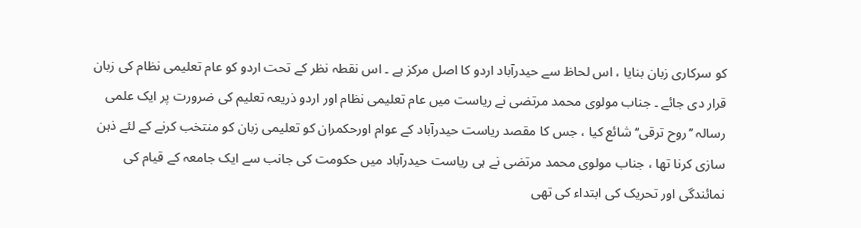کو سرکاری زبان بنایا ، اس لحاظ سے حیدرآباد اردو کا اصل مرکز ہے ۔ اس نقطہ نظر کے تحت اردو کو عام تعلیمی نظام کی زبان قرار دی جائے ۔ جناب مولوی محمد مرتضی نے ریاست میں عام تعلیمی نظام اور اردو ذریعہ تعلیم کی ضرورت پر ایک علمی رسالہ ’’روح ترقی‘‘ شائع کیا ، جس کا مقصد ریاست حیدرآباد کے عوام اورحکمران کو تعلیمی زبان کو منتخب کرنے کے لئے ذہن سازی کرنا تھا ، جناب مولوی محمد مرتضی نے ہی ریاست حیدرآباد میں حکومت کی جانب سے ایک جامعہ کے قیام کی نمائندگی اور تحریک کی ابتداء کی تھی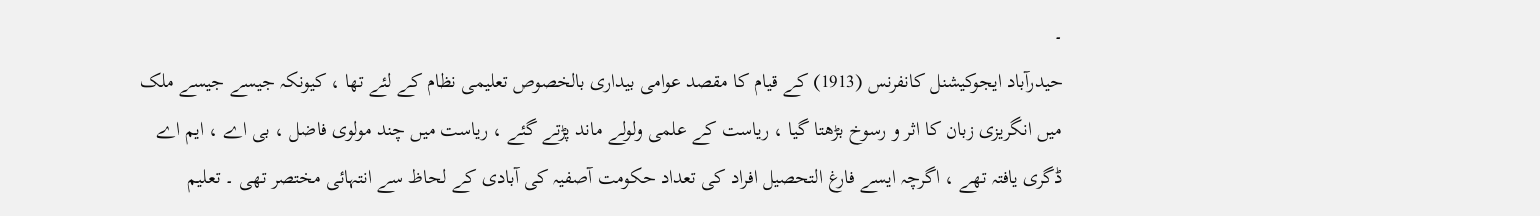۔
حیدرآباد ایجوکیشنل کانفرنس (1913) کے قیام کا مقصد عوامی بیداری بالخصوص تعلیمی نظام کے لئے تھا ، کیونکہ جیسے جیسے ملک میں انگریزی زبان کا اثر و رسوخ بڑھتا گیا ، ریاست کے علمی ولولے ماند پڑتے گئے ، ریاست میں چند مولوی فاضل ، بی اے ، ایم اے ڈگری یافتہ تھے ، اگرچہ ایسے فارغ التحصیل افراد کی تعداد حکومت آصفیہ کی آبادی کے لحاظ سے انتہائی مختصر تھی ۔ تعلیم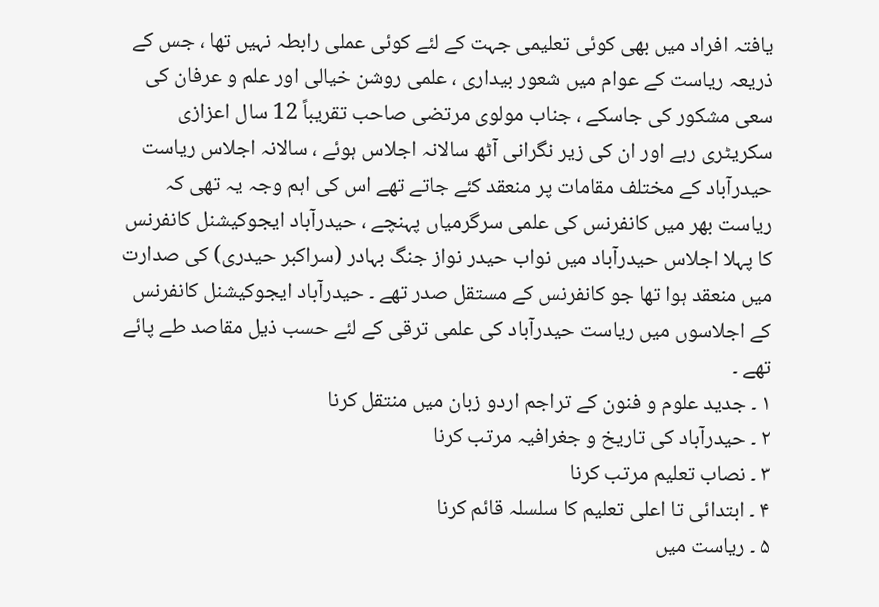یافتہ افراد میں بھی کوئی تعلیمی جہت کے لئے کوئی عملی رابطہ نہیں تھا ، جس کے ذریعہ ریاست کے عوام میں شعور بیداری ، علمی روشن خیالی اور علم و عرفان کی سعی مشکور کی جاسکے ، جناب مولوی مرتضی صاحب تقریباً 12 سال اعزازی سکریٹری رہے اور ان کی زیر نگرانی آٹھ سالانہ اجلاس ہوئے ، سالانہ اجلاس ریاست حیدرآباد کے مختلف مقامات پر منعقد کئے جاتے تھے اس کی اہم وجہ یہ تھی کہ ریاست بھر میں کانفرنس کی علمی سرگرمیاں پہنچے ، حیدرآباد ایجوکیشنل کانفرنس کا پہلا اجلاس حیدرآباد میں نواب حیدر نواز جنگ بہادر (سراکبر حیدری) کی صدارت میں منعقد ہوا تھا جو کانفرنس کے مستقل صدر تھے ۔ حیدرآباد ایجوکیشنل کانفرنس کے اجلاسوں میں ریاست حیدرآباد کی علمی ترقی کے لئے حسب ذیل مقاصد طے پائے تھے ۔
۱ ۔ جدید علوم و فنون کے تراجم اردو زبان میں منتقل کرنا
۲ ۔ حیدرآباد کی تاریخ و جغرافیہ مرتب کرنا
۳ ۔ نصاب تعلیم مرتب کرنا
۴ ۔ ابتدائی تا اعلی تعلیم کا سلسلہ قائم کرنا
۵ ۔ ریاست میں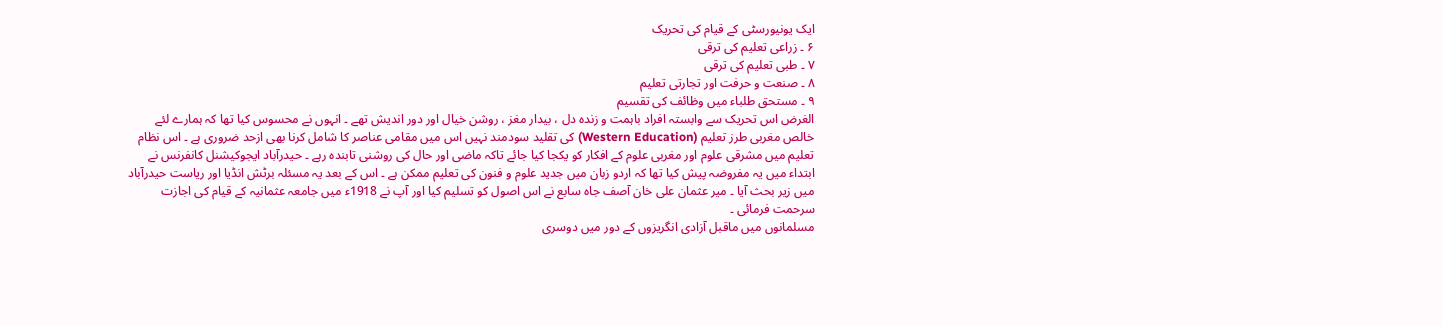ایک یونیورسٹی کے قیام کی تحریک
۶ ۔ زراعی تعلیم کی ترقی
۷ ۔ طبی تعلیم کی ترقی
۸ ۔ صنعت و حرفت اور تجارتی تعلیم
۹ ۔ مستحق طلباء میں وظائف کی تقسیم
الغرض اس تحریک سے وابستہ افراد باہمت و زندہ دل ، بیدار مغز ، روشن خیال اور دور اندیش تھے ۔ انہوں نے محسوس کیا تھا کہ ہمارے لئے خالص مغربی طرز تعلیم (Western Education) کی تقلید سودمند نہیں اس میں مقامی عناصر کا شامل کرنا بھی ازحد ضروری ہے ۔ اس نظام تعلیم میں مشرقی علوم اور مغربی علوم کے افکار کو یکجا کیا جائے تاکہ ماضی اور حال کی روشنی تابندہ رہے ۔ حیدرآباد ایجوکیشنل کانفرنس نے ابتداء میں یہ مفروضہ پیش کیا تھا کہ اردو زبان میں جدید علوم و فنون کی تعلیم ممکن ہے ۔ اس کے بعد یہ مسئلہ برٹش انڈیا اور ریاست حیدرآباد میں زیر بحث آیا ۔ میر عثمان علی خان آصف جاہ سابع نے اس اصول کو تسلیم کیا اور آپ نے 1918ء میں جامعہ عثمانیہ کے قیام کی اجازت سرحمت فرمائی ۔
مسلمانوں میں ماقبل آزادی انگریزوں کے دور میں دوسری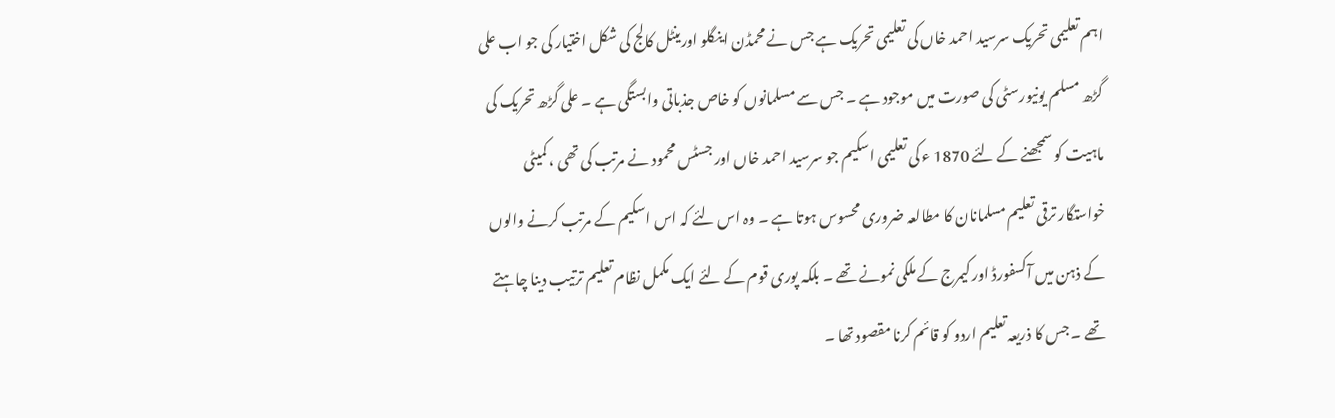اہم تعلیمی تحریک سرسید احمد خاں کی تعلیمی تحریک ہے جس نے محمڈن اینگلو اورینٹل کالج کی شکل اختیار کی جو اب علی گڑھ مسلم یونیورسٹی کی صورت میں موجود ہے ۔ جس سے مسلمانوں کو خاص جذباتی وابستگی ہے ۔ علی گڑھ تحریک کی ماہیت کو سمجھنے کے لئے 1870 ء کی تعلیمی اسکیم جو سرسید احمد خاں اور جسٹس محمود نے مرتب کی تھی ، کمیٹی خواستگار ترقی تعلیم مسلمانان کا مطالعہ ضروری محسوس ہوتا ہے ۔ وہ اس لئے کہ اس اسکیم کے مرتب کرنے والوں کے ذہن میں آکسفورڈ اور کیمرج کے ملکی نمونے تھے ۔ بلکہ پوری قوم کے لئے ایک مکمل نظام تعلیم ترتیب دینا چاہتے تھے ۔ جس کا ذریعہ تعلیم اردو کو قائم کرنا مقصود تھا ۔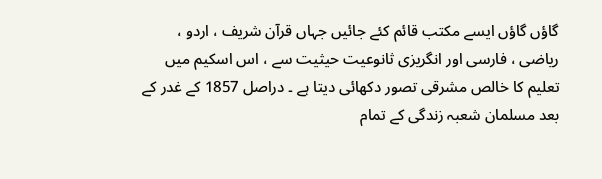گاؤں گاؤں ایسے مکتب قائم کئے جائیں جہاں قرآن شریف ، اردو ، ریاضی ، فارسی اور انگریزی ثانوعیت حیثیت سے ، اس اسکیم میں تعلیم کا خالص مشرقی تصور دکھائی دیتا ہے ۔ دراصل 1857 کے غدر کے بعد مسلمان شعبہ زندگی کے تمام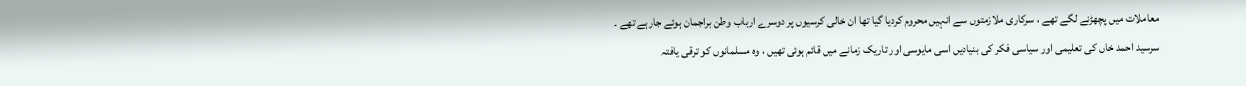معاملات میں پچھڑنے لگے تھے ، سرکاری ملازمتوں سے انہیں محروم کردیا گیا تھا ان خالی کرسیوں پر دوسرے ارباب وطن براجمان ہوئے جارہے تھے ۔ سرسید احمد خاں کی تعلیمی اور سیاسی فکر کی بنیادیں اسی مایوسی اور تاریک زمانے میں قائم ہوئی تھیں ، وہ مسلمانوں کو ترقی یافتہ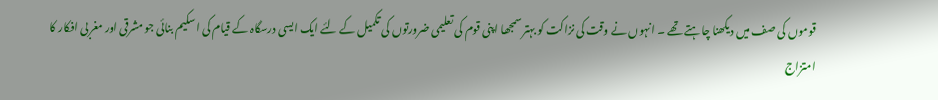قوموں کی صف میں دیکھنا چاہتے تھے ۔ انہوں نے وقت کی نزاکت کو بہتر سمجھا اپنی قوم کی تعلیمی ضرورتوں کی تکمیل کے لئے ایک ایسی درسگاہ کے قیام کی اسکیم بنائی جو مشرقی اور مغربی افکار کا امتزاج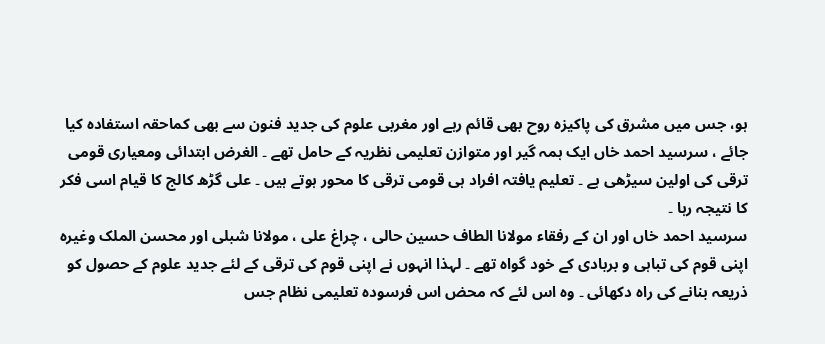ہو، جس میں مشرق کی پاکیزہ روح بھی قائم رہے اور مغربی علوم کی جدید فنون سے بھی کماحقہ استفادہ کیا جائے ، سرسید احمد خاں ایک ہمہ گیر اور متوازن تعلیمی نظریہ کے حامل تھے ۔ الغرض ابتدائی ومعیاری قومی ترقی کی اولین سیڑھی ہے ۔ تعلیم یافتہ افراد ہی قومی ترقی کا محور ہوتے ہیں ۔ علی گڑھ کالج کا قیام اسی فکر کا نتیجہ رہا ۔
سرسید احمد خاں اور ان کے رفقاء مولانا الطاف حسین حالی ، چراغ علی ، مولانا شبلی اور محسن الملک وغیرہ اپنی قوم کی تباہی و بربادی کے خود گواہ تھے ۔ لہذا انہوں نے اپنی قوم کی ترقی کے لئے جدید علوم کے حصول کو ذریعہ بنانے کی راہ دکھائی ۔ وہ اس لئے کہ محض اس فرسودہ تعلیمی نظام جس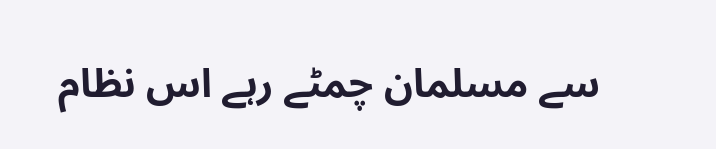سے مسلمان چمٹے رہے اس نظام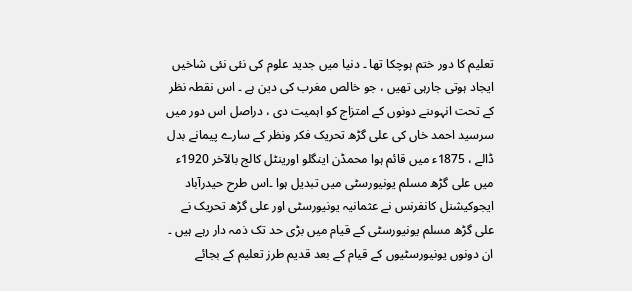تعلیم کا دور ختم ہوچکا تھا ۔ دنیا میں جدید علوم کی نئی نئی شاخیں ایجاد ہوتی جارہی تھیں ، جو خالص مغرب کی دین ہے ۔ اس نقطہ نظر کے تحت انہوںنے دونوں کے امتزاج کو اہمیت دی ، دراصل اس دور میں سرسید احمد خاں کی علی گڑھ تحریک فکر ونظر کے سارے پیمانے بدل ڈالے ، 1875ء میں قائم ہوا محمڈن اینگلو اورینٹل کالج بالآخر 1920ء میں علی گڑھ مسلم یونیورسٹی میں تبدیل ہوا ۔اس طرح حیدرآباد ایجوکیشنل کانفرنس نے عثمانیہ یونیورسٹی اور علی گڑھ تحریک نے علی گڑھ مسلم یونیورسٹی کے قیام میں بڑی حد تک ذمہ دار رہے ہیں ۔ ان دونوں یونیورسٹیوں کے قیام کے بعد قدیم طرز تعلیم کے بجائے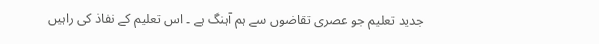جدید تعلیم جو عصری تقاضوں سے ہم آہنگ ہے ۔ اس تعلیم کے نفاذ کی راہیں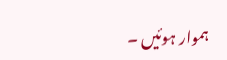ہموار ہوئیں ۔